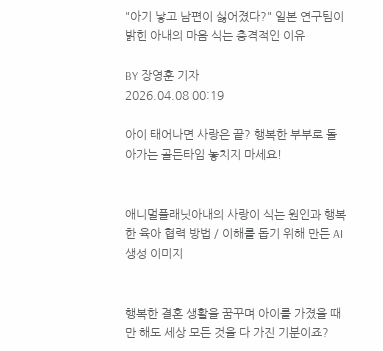"아기 낳고 남편이 싫어졌다?" 일본 연구팀이 밝힌 아내의 마음 식는 충격적인 이유

BY 장영훈 기자
2026.04.08 00:19

아이 태어나면 사랑은 끝? 행복한 부부로 돌아가는 골든타임 놓치지 마세요!


애니멀플래닛아내의 사랑이 식는 원인과 행복한 육아 협력 방법 / 이해를 돕기 위해 만든 AI 생성 이미지


행복한 결혼 생활을 꿈꾸며 아이를 가졌을 때만 해도 세상 모든 것을 다 가진 기분이죠?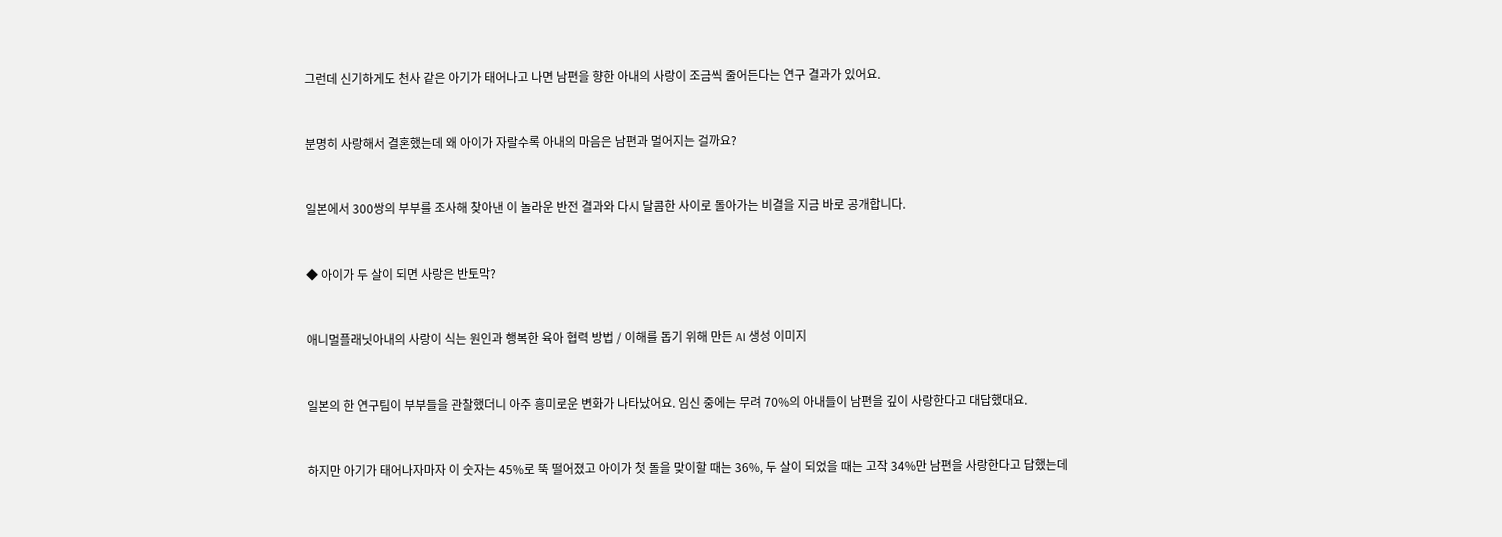그런데 신기하게도 천사 같은 아기가 태어나고 나면 남편을 향한 아내의 사랑이 조금씩 줄어든다는 연구 결과가 있어요.


분명히 사랑해서 결혼했는데 왜 아이가 자랄수록 아내의 마음은 남편과 멀어지는 걸까요?


일본에서 300쌍의 부부를 조사해 찾아낸 이 놀라운 반전 결과와 다시 달콤한 사이로 돌아가는 비결을 지금 바로 공개합니다.


◆ 아이가 두 살이 되면 사랑은 반토막?


애니멀플래닛아내의 사랑이 식는 원인과 행복한 육아 협력 방법 / 이해를 돕기 위해 만든 AI 생성 이미지


일본의 한 연구팀이 부부들을 관찰했더니 아주 흥미로운 변화가 나타났어요. 임신 중에는 무려 70%의 아내들이 남편을 깊이 사랑한다고 대답했대요.


하지만 아기가 태어나자마자 이 숫자는 45%로 뚝 떨어졌고 아이가 첫 돌을 맞이할 때는 36%, 두 살이 되었을 때는 고작 34%만 남편을 사랑한다고 답했는데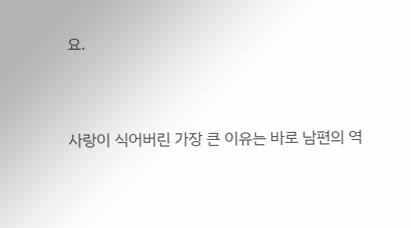요.


사랑이 식어버린 가장 큰 이유는 바로 남편의 역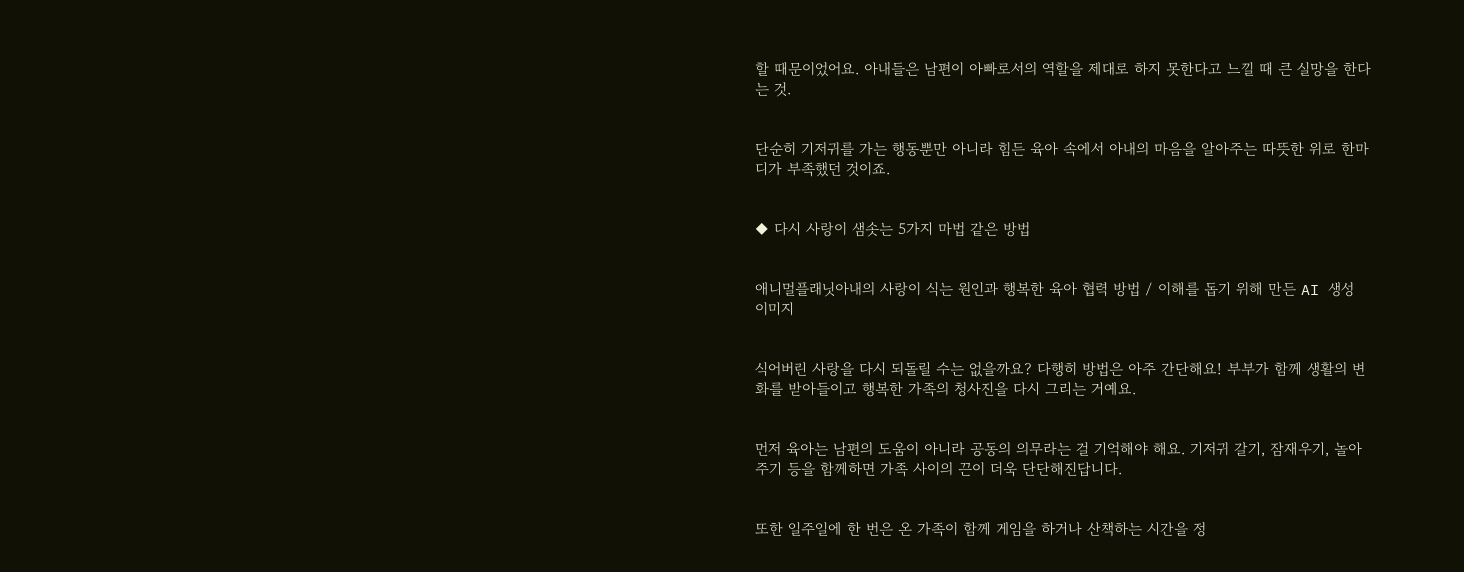할 때문이었어요. 아내들은 남편이 아빠로서의 역할을 제대로 하지 못한다고 느낄 때 큰 실망을 한다는 것.


단순히 기저귀를 가는 행동뿐만 아니라 힘든 육아 속에서 아내의 마음을 알아주는 따뜻한 위로 한마디가 부족했던 것이죠.


◆ 다시 사랑이 샘솟는 5가지 마법 같은 방법


애니멀플래닛아내의 사랑이 식는 원인과 행복한 육아 협력 방법 / 이해를 돕기 위해 만든 AI 생성 이미지


식어버린 사랑을 다시 되돌릴 수는 없을까요? 다행히 방법은 아주 간단해요! 부부가 함께 생활의 변화를 받아들이고 행복한 가족의 청사진을 다시 그리는 거예요.


먼저 육아는 남편의 도움이 아니라 공동의 의무라는 걸 기억해야 해요. 기저귀 갈기, 잠재우기, 놀아주기 등을 함께하면 가족 사이의 끈이 더욱 단단해진답니다.


또한 일주일에 한 번은 온 가족이 함께 게임을 하거나 산책하는 시간을 정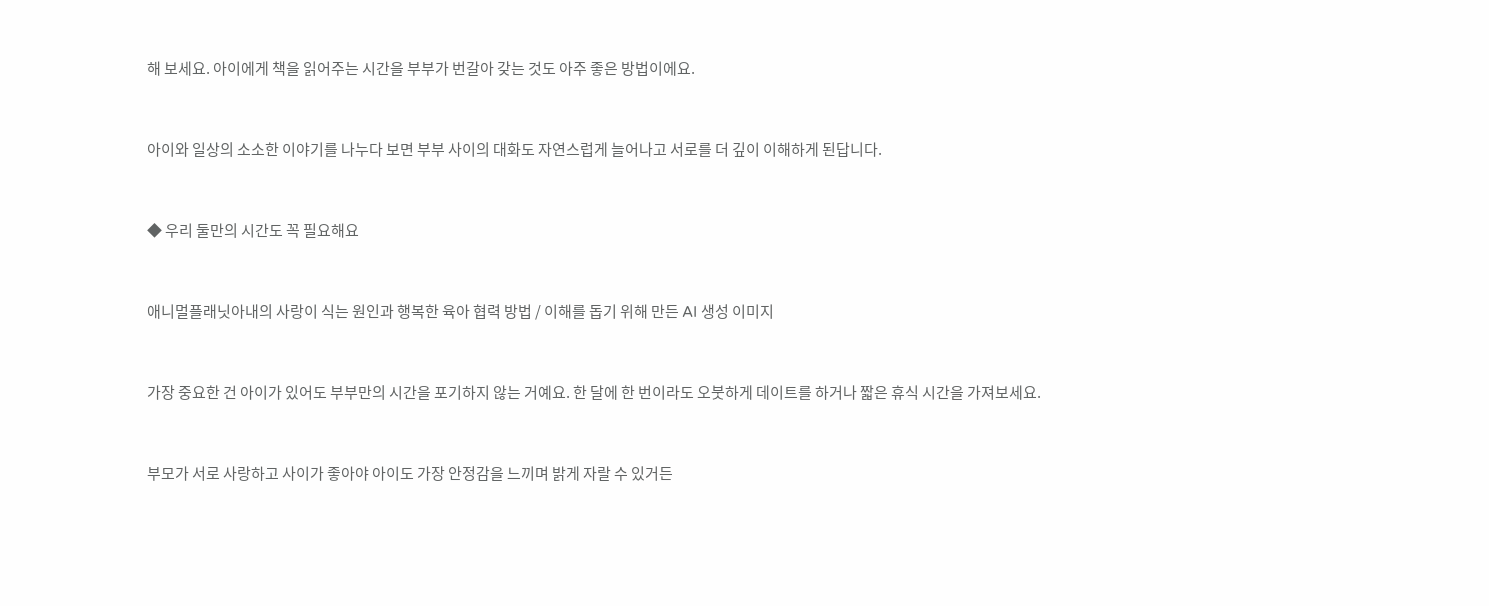해 보세요. 아이에게 책을 읽어주는 시간을 부부가 번갈아 갖는 것도 아주 좋은 방법이에요.


아이와 일상의 소소한 이야기를 나누다 보면 부부 사이의 대화도 자연스럽게 늘어나고 서로를 더 깊이 이해하게 된답니다.


◆ 우리 둘만의 시간도 꼭 필요해요


애니멀플래닛아내의 사랑이 식는 원인과 행복한 육아 협력 방법 / 이해를 돕기 위해 만든 AI 생성 이미지


가장 중요한 건 아이가 있어도 부부만의 시간을 포기하지 않는 거예요. 한 달에 한 번이라도 오붓하게 데이트를 하거나 짧은 휴식 시간을 가져보세요.


부모가 서로 사랑하고 사이가 좋아야 아이도 가장 안정감을 느끼며 밝게 자랄 수 있거든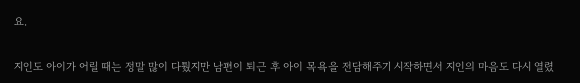요.


지인도 아이가 어릴 때는 정말 많이 다퉜지만 남편이 퇴근 후 아이 목욕을 전담해주기 시작하면서 지인의 마음도 다시 열렸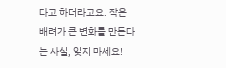다고 하더라고요. 작은 배려가 큰 변화를 만든다는 사실, 잊지 마세요!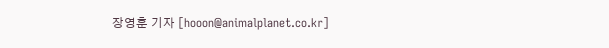장영훈 기자 [hooon@animalplanet.co.kr]